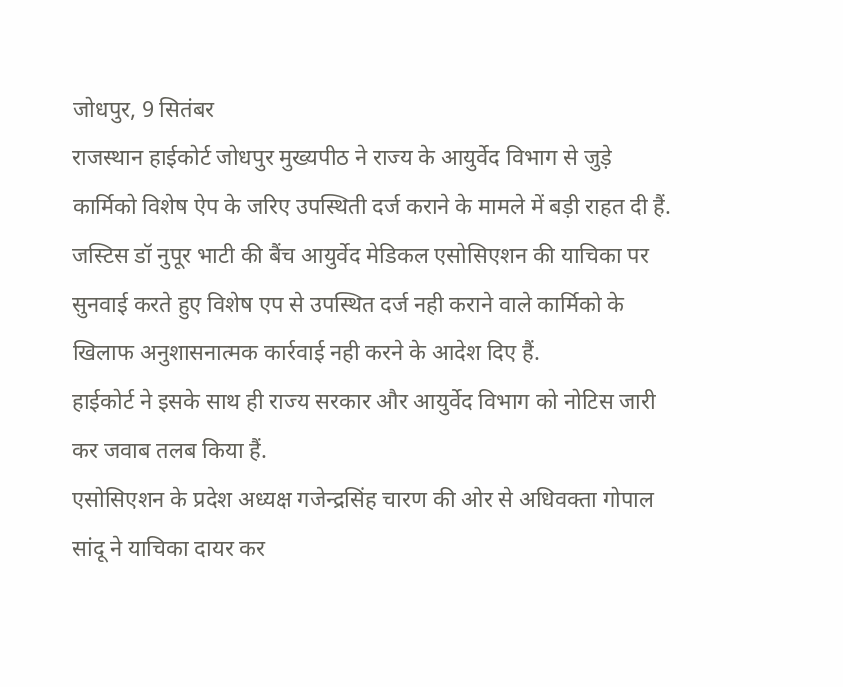जोधपुर, 9 सितंबर
राजस्थान हाईकोर्ट जोधपुर मुख्यपीठ ने राज्य के आयुर्वेद विभाग से जुड़े कार्मिको विशेष ऐप के जरिए उपस्थिती दर्ज कराने के मामले में बड़ी राहत दी हैं.
जस्टिस डॉ नुपूर भाटी की बैंच आयुर्वेद मेडिकल एसोसिएशन की याचिका पर सुनवाई करते हुए विशेष एप से उपस्थित दर्ज नही कराने वाले कार्मिको के खिलाफ अनुशासनात्मक कार्रवाई नही करने के आदेश दिए हैं.
हाईकोर्ट ने इसके साथ ही राज्य सरकार और आयुर्वेद विभाग को नोटिस जारी कर जवाब तलब किया हैं.
एसोसिएशन के प्रदेश अध्यक्ष गजेन्द्रसिंह चारण की ओर से अधिवक्ता गोपाल सांदू ने याचिका दायर कर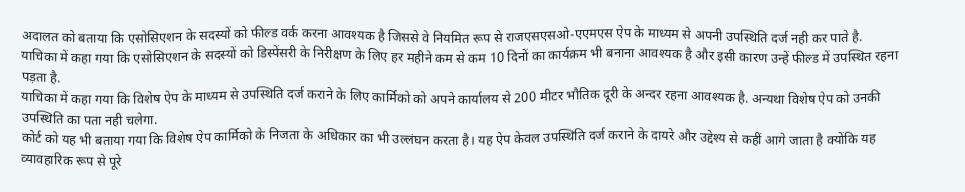अदालत को बताया कि एसोसिएशन के सदस्यों को फील्ड वर्क करना आवश्यक है जिससे वे नियमित रूप से राजएसएसओ-एएमएस ऐप के माध्यम से अपनी उपस्थिति दर्ज नही कर पाते है.
याचिका में कहा गया कि एसोसिएशन के सदस्यों को डिस्पेंसरी के निरीक्षण के लिए हर महीने कम से कम 10 दिनों का कार्यक्रम भी बनाना आवश्यक है और इसी कारण उन्हें फील्ड में उपस्थित रहना पड़ता है.
याचिका में कहा गया कि विशेष ऐप के माध्यम से उपस्थिति दर्ज कराने के लिए कार्मिको को अपने कार्यालय से 200 मीटर भौतिक दूरी के अन्दर रहना आवश्यक है. अन्यथा विशेष ऐप को उनकी उपस्थिति का पता नही चलेगा.
कोर्ट को यह भी बताया गया कि विशेष ऐप कार्मिको के निजता के अधिकार का भी उल्लंघन करता है। यह ऐप केवल उपस्थिति दर्ज कराने के दायरे और उद्देश्य से कहीं आगे जाता है क्योंकि यह व्यावहारिक रूप से पूरे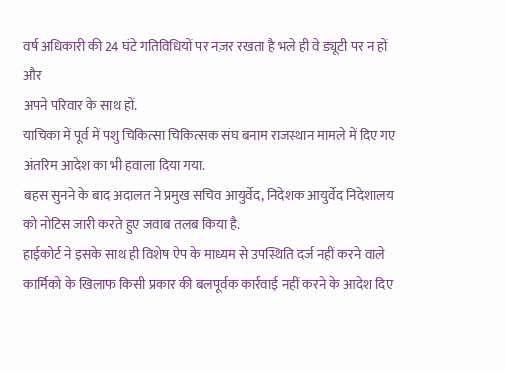वर्ष अधिकारी की 24 घंटे गतिविधियों पर नज़र रखता है भले ही वे ड्यूटी पर न हों और
अपने परिवार के साथ हों.
याचिका में पूर्व में पशु चिकित्सा चिकित्सक संघ बनाम राजस्थान मामले में दिए गए अंतरिम आदेश का भी हवाला दिया गया.
बहस सुनने के बाद अदालत ने प्रमुख सचिव आयुर्वेद, निदेशक आयुर्वेद निदेशालय को नोटिस जारी करते हुए जवाब तलब किया है.
हाईकोर्ट ने इसके साथ ही विशेष ऐप के माध्यम से उपस्थिति दर्ज नहीं करने वाले कार्मिको के खिलाफ किसी प्रकार की बलपूर्वक कार्रवाई नहीं करने के आदेश दिए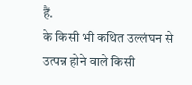हैं.
के किसी भी कथित उल्लंघन से उत्पन्न होने वाले किसी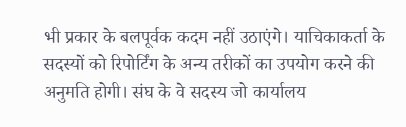भी प्रकार के बलपूर्वक कदम नहीं उठाएंगे। याचिकाकर्ता के सदस्यों को रिपोर्टिंग के अन्य तरीकों का उपयोग करने की अनुमति होगी। संघ के वे सदस्य जो कार्यालय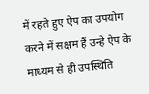में रहते हुए ऐप का उपयोग करने में सक्षम हैं उन्हे ऐप के माध्यम से ही उपस्थिति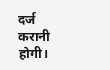दर्ज करानी होगी।